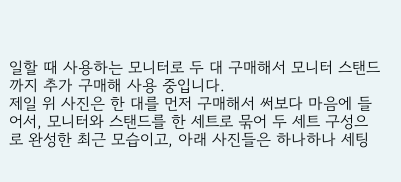일할 때 사용하는 모니터로 두 대 구매해서 모니터 스탠드까지 추가 구매해 사용 중입니다.
제일 위 사진은 한 대를 먼저 구매해서 써보다 마음에 들어서, 모니터와 스탠드를 한 세트로 묶어 두 세트 구성으로 완성한 최근 모습이고, 아래 사진들은 하나하나 세팅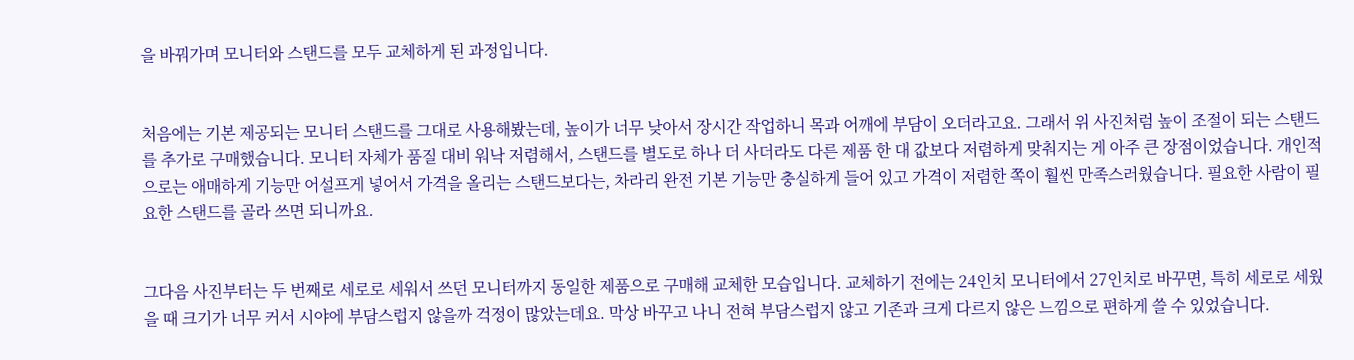을 바꿔가며 모니터와 스탠드를 모두 교체하게 된 과정입니다.


처음에는 기본 제공되는 모니터 스탠드를 그대로 사용해봤는데, 높이가 너무 낮아서 장시간 작업하니 목과 어깨에 부담이 오더라고요. 그래서 위 사진처럼 높이 조절이 되는 스탠드를 추가로 구매했습니다. 모니터 자체가 품질 대비 워낙 저렴해서, 스탠드를 별도로 하나 더 사더라도 다른 제품 한 대 값보다 저렴하게 맞춰지는 게 아주 큰 장점이었습니다. 개인적으로는 애매하게 기능만 어설프게 넣어서 가격을 올리는 스탠드보다는, 차라리 완전 기본 기능만 충실하게 들어 있고 가격이 저렴한 쪽이 훨씬 만족스러웠습니다. 필요한 사람이 필요한 스탠드를 골라 쓰면 되니까요.


그다음 사진부터는 두 번째로 세로로 세워서 쓰던 모니터까지 동일한 제품으로 구매해 교체한 모습입니다. 교체하기 전에는 24인치 모니터에서 27인치로 바꾸면, 특히 세로로 세웠을 때 크기가 너무 커서 시야에 부담스럽지 않을까 걱정이 많았는데요. 막상 바꾸고 나니 전혀 부담스럽지 않고 기존과 크게 다르지 않은 느낌으로 편하게 쓸 수 있었습니다.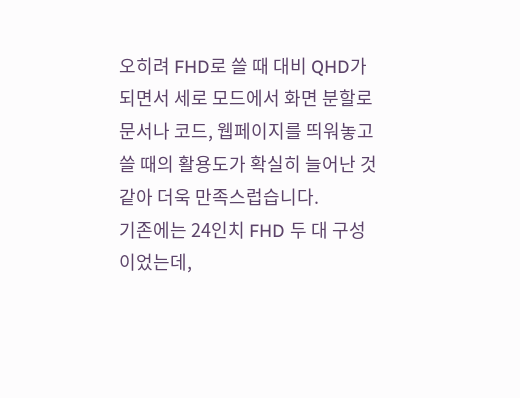오히려 FHD로 쓸 때 대비 QHD가 되면서 세로 모드에서 화면 분할로 문서나 코드, 웹페이지를 띄워놓고 쓸 때의 활용도가 확실히 늘어난 것 같아 더욱 만족스럽습니다.
기존에는 24인치 FHD 두 대 구성이었는데,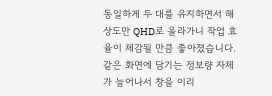동일하게 두 대를 유지하면서 해상도만 QHD로 올라가니 작업 효율이 체감될 만큼 좋아졌습니다. 같은 화면에 담기는 정보량 자체가 늘어나서 창을 이리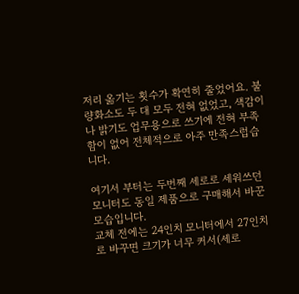저리 옮기는 횟수가 확연히 줄었어요. 불량화소도 두 대 모두 전혀 없었고, 색감이나 밝기도 업무용으로 쓰기에 전혀 부족함이 없어 전체적으로 아주 만족스럽습니다.

여기서 부터는 두번째 세로로 세워쓰던 모니터도 동일 제품으로 구매해서 바꾼 모습입니다.
교체 전에는 24인치 모니터에서 27인치로 바꾸면 크기가 너무 커서(세로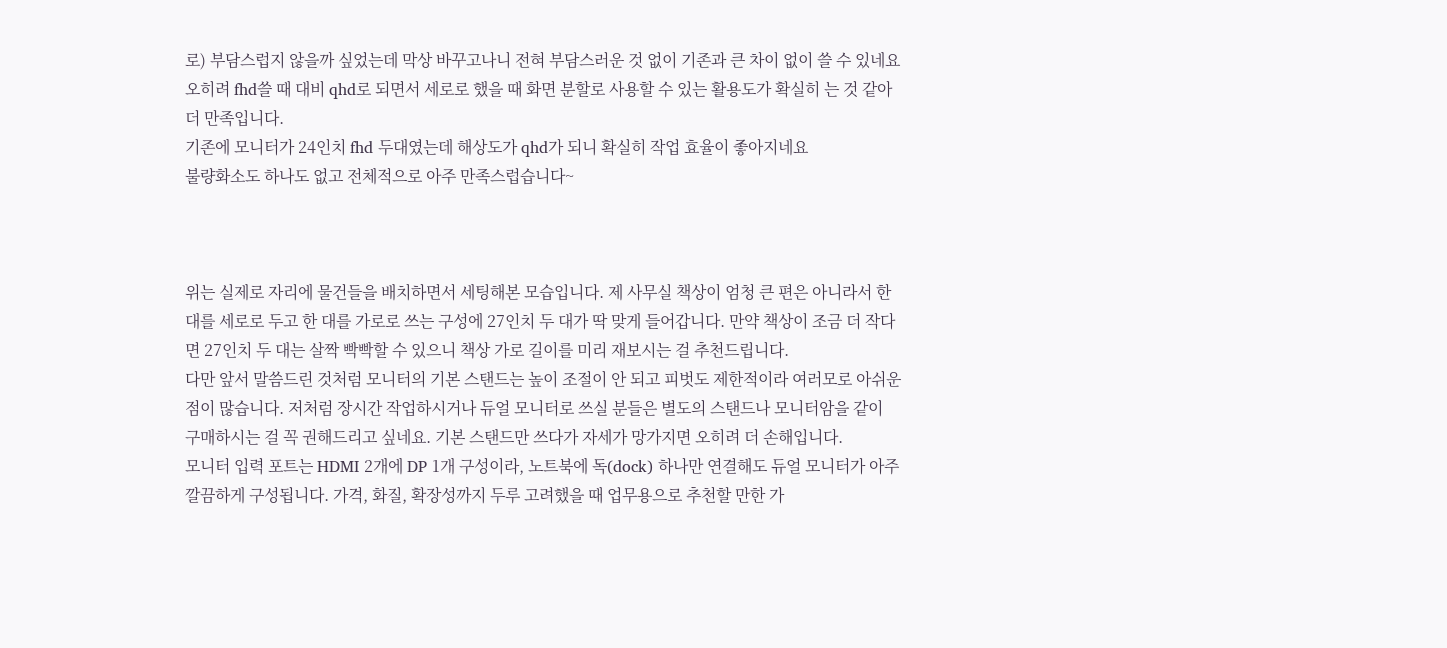로) 부담스럽지 않을까 싶었는데 막상 바꾸고나니 전혀 부담스러운 것 없이 기존과 큰 차이 없이 쓸 수 있네요
오히려 fhd쓸 때 대비 qhd로 되면서 세로로 했을 때 화면 분할로 사용할 수 있는 활용도가 확실히 는 것 같아 더 만족입니다.
기존에 모니터가 24인치 fhd 두대였는데 해상도가 qhd가 되니 확실히 작업 효율이 좋아지네요
불량화소도 하나도 없고 전체적으로 아주 만족스럽습니다~



위는 실제로 자리에 물건들을 배치하면서 세팅해본 모습입니다. 제 사무실 책상이 엄청 큰 편은 아니라서 한 대를 세로로 두고 한 대를 가로로 쓰는 구성에 27인치 두 대가 딱 맞게 들어갑니다. 만약 책상이 조금 더 작다면 27인치 두 대는 살짝 빡빡할 수 있으니 책상 가로 길이를 미리 재보시는 걸 추천드립니다.
다만 앞서 말씀드린 것처럼 모니터의 기본 스탠드는 높이 조절이 안 되고 피벗도 제한적이라 여러모로 아쉬운 점이 많습니다. 저처럼 장시간 작업하시거나 듀얼 모니터로 쓰실 분들은 별도의 스탠드나 모니터암을 같이 구매하시는 걸 꼭 권해드리고 싶네요. 기본 스탠드만 쓰다가 자세가 망가지면 오히려 더 손해입니다.
모니터 입력 포트는 HDMI 2개에 DP 1개 구성이라, 노트북에 독(dock) 하나만 연결해도 듀얼 모니터가 아주 깔끔하게 구성됩니다. 가격, 화질, 확장성까지 두루 고려했을 때 업무용으로 추천할 만한 가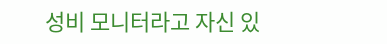성비 모니터라고 자신 있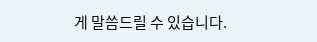게 말씀드릴 수 있습니다.